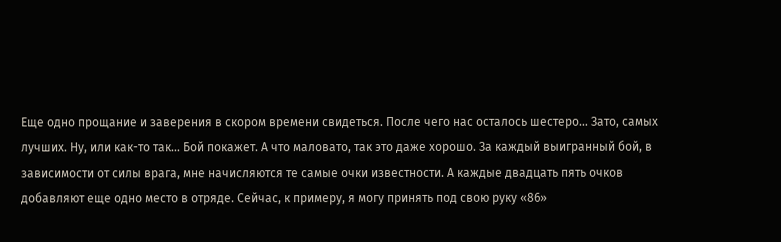Еще одно прощание и заверения в скором времени свидеться. После чего нас осталось шестеро… Зато, самых лучших. Ну, или как-то так… Бой покажет. А что маловато, так это даже хорошо. За каждый выигранный бой, в зависимости от силы врага, мне начисляются те самые очки известности. А каждые двадцать пять очков добавляют еще одно место в отряде. Сейчас, к примеру, я могу принять под свою руку «86»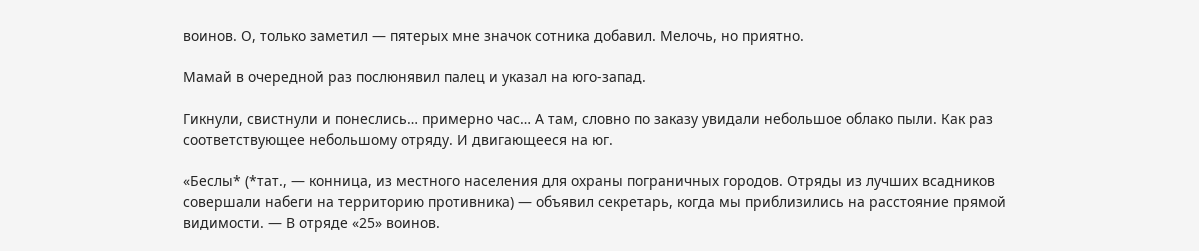воинов. О, только заметил — пятерых мне значок сотника добавил. Мелочь, но приятно.

Мамай в очередной раз послюнявил палец и указал на юго-запад.

Гикнули, свистнули и понеслись… примерно час… А там, словно по заказу увидали небольшое облако пыли. Как раз соответствующее небольшому отряду. И двигающееся на юг.

«Беслы* (*тат., — конница, из местного населения для охраны пограничных городов. Отряды из лучших всадников совершали набеги на территорию противника) — объявил секретарь, когда мы приблизились на расстояние прямой видимости. — В отряде «25» воинов.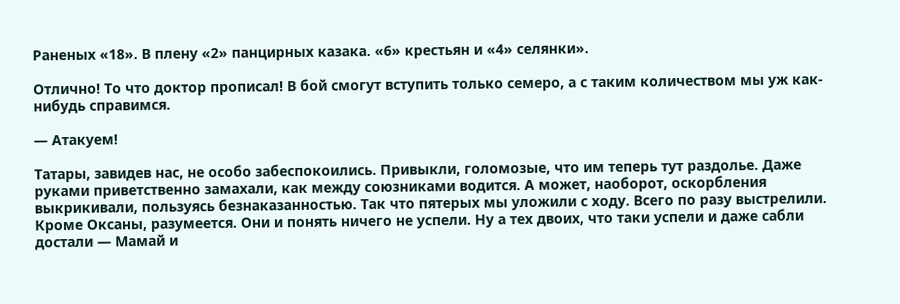Раненых «18». В плену «2» панцирных казака. «6» крестьян и «4» селянки».

Отлично! То что доктор прописал! В бой смогут вступить только семеро, а с таким количеством мы уж как-нибудь справимся.

— Атакуем!

Татары, завидев нас, не особо забеспокоились. Привыкли, голомозые, что им теперь тут раздолье. Даже руками приветственно замахали, как между союзниками водится. А может, наоборот, оскорбления выкрикивали, пользуясь безнаказанностью. Так что пятерых мы уложили с ходу. Всего по разу выстрелили. Кроме Оксаны, разумеется. Они и понять ничего не успели. Ну а тех двоих, что таки успели и даже сабли достали — Мамай и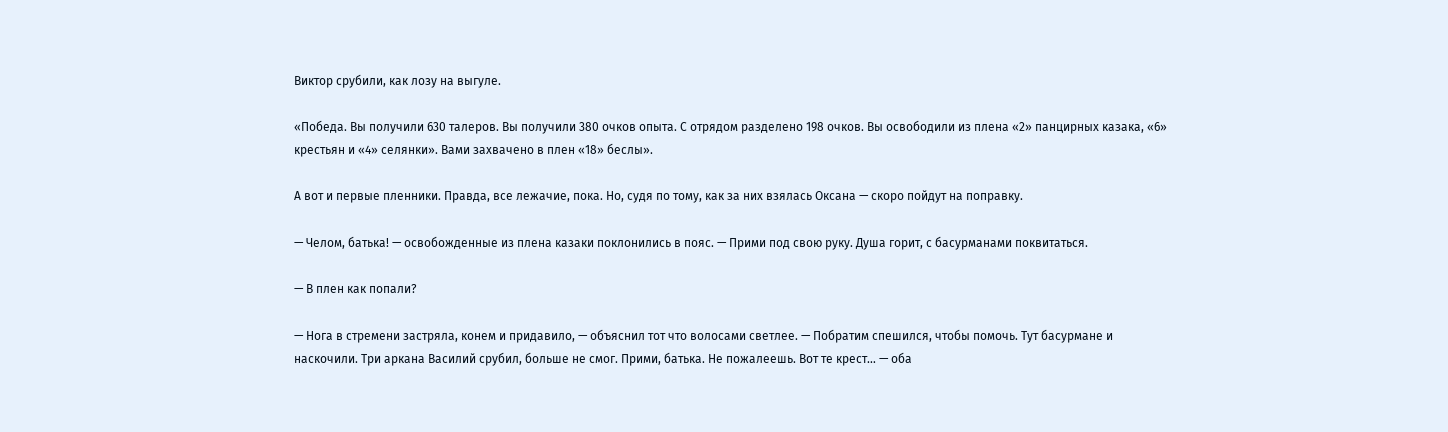Виктор срубили, как лозу на выгуле.

«Победа. Вы получили 630 талеров. Вы получили 380 очков опыта. С отрядом разделено 198 очков. Вы освободили из плена «2» панцирных казака, «6» крестьян и «4» селянки». Вами захвачено в плен «18» беслы».

А вот и первые пленники. Правда, все лежачие, пока. Но, судя по тому, как за них взялась Оксана — скоро пойдут на поправку.

— Челом, батька! — освобожденные из плена казаки поклонились в пояс. — Прими под свою руку. Душа горит, с басурманами поквитаться.

— В плен как попали?

— Нога в стремени застряла, конем и придавило, — объяснил тот что волосами светлее. — Побратим спешился, чтобы помочь. Тут басурмане и наскочили. Три аркана Василий срубил, больше не смог. Прими, батька. Не пожалеешь. Вот те крест… — оба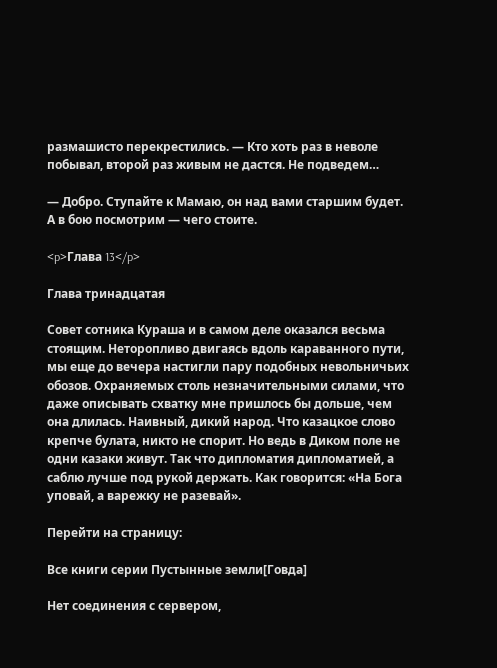размашисто перекрестились. — Кто хоть раз в неволе побывал, второй раз живым не дастся. Не подведем…

— Добро. Ступайте к Мамаю, он над вами старшим будет. А в бою посмотрим — чего стоите.

<p>Глава 13</p>

Глава тринадцатая

Совет сотника Кураша и в самом деле оказался весьма стоящим. Неторопливо двигаясь вдоль караванного пути, мы еще до вечера настигли пару подобных невольничьих обозов. Охраняемых столь незначительными силами, что даже описывать схватку мне пришлось бы дольше, чем она длилась. Наивный, дикий народ. Что казацкое слово крепче булата, никто не спорит. Но ведь в Диком поле не одни казаки живут. Так что дипломатия дипломатией, а саблю лучше под рукой держать. Как говорится: «На Бога уповай, а варежку не разевай».

Перейти на страницу:

Все книги серии Пустынные земли[Говда]

Нет соединения с сервером,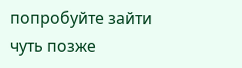попробуйте зайти чуть позже